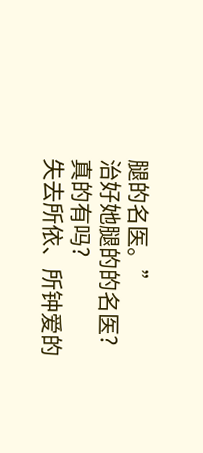腿的名医。”
治好她腿的的名医?真的有吗?
失去所依、所钟爱的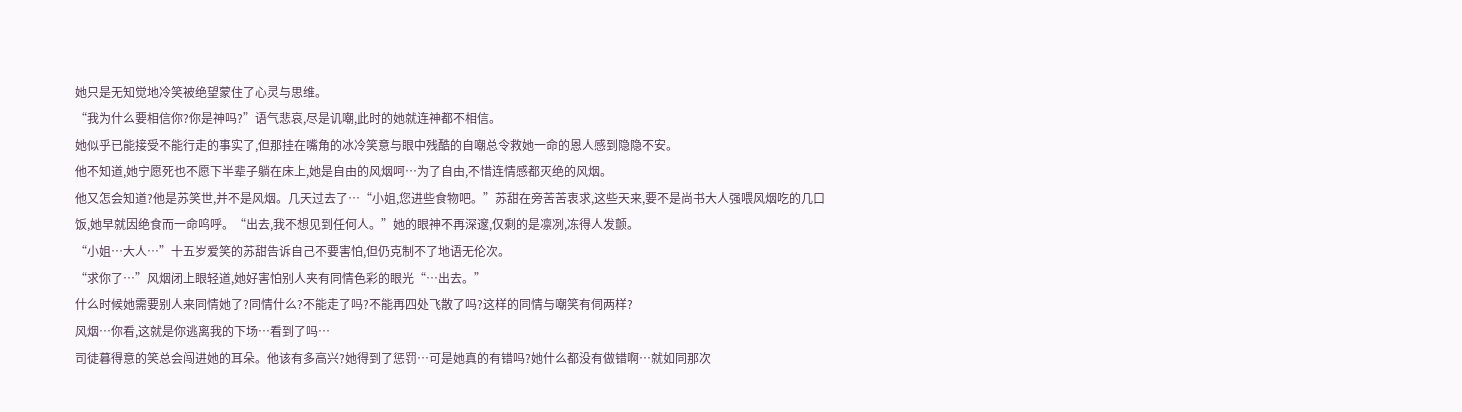她只是无知觉地冷笑被绝望蒙住了心灵与思维。
“我为什么要相信你?你是神吗?”语气悲哀,尽是讥嘲,此时的她就连神都不相信。
她似乎已能接受不能行走的事实了,但那挂在嘴角的冰冷笑意与眼中残酷的自嘲总令救她一命的恩人感到隐隐不安。
他不知道,她宁愿死也不愿下半辈子躺在床上,她是自由的风烟呵…为了自由,不惜连情感都灭绝的风烟。
他又怎会知道?他是苏笑世,并不是风烟。几天过去了…“小姐,您进些食物吧。”苏甜在旁苦苦衷求,这些天来,要不是尚书大人强喂风烟吃的几口饭,她早就因绝食而一命呜呼。“出去,我不想见到任何人。”她的眼神不再深邃,仅剩的是凛冽,冻得人发颤。
“小姐…大人…”十五岁爱笑的苏甜告诉自己不要害怕,但仍克制不了地语无伦次。
“求你了…”风烟闭上眼轻道,她好害怕别人夹有同情色彩的眼光“…出去。”
什么时候她需要别人来同情她了?同情什么?不能走了吗?不能再四处飞散了吗?这样的同情与嘲笑有伺两样?
风烟…你看,这就是你逃离我的下场…看到了吗…
司徒暮得意的笑总会闯进她的耳朵。他该有多高兴?她得到了惩罚…可是她真的有错吗?她什么都没有做错啊…就如同那次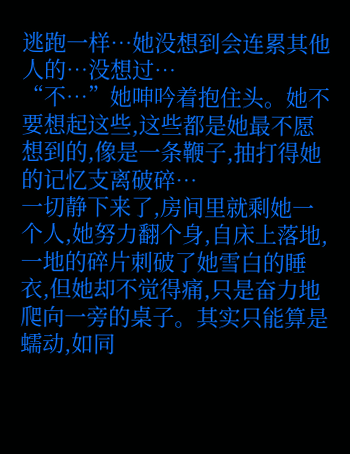逃跑一样…她没想到会连累其他人的…没想过…
“不…”她呻吟着抱住头。她不要想起这些,这些都是她最不愿想到的,像是一条鞭子,抽打得她的记忆支离破碎…
一切静下来了,房间里就剩她一个人,她努力翻个身,自床上落地,一地的碎片刺破了她雪白的睡衣,但她却不觉得痛,只是奋力地爬向一旁的桌子。其实只能算是蠕动,如同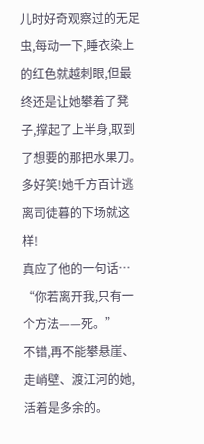儿时好奇观察过的无足虫,每动一下,睡衣染上的红色就越刺眼,但最终还是让她攀着了凳子,撑起了上半身,取到了想要的那把水果刀。
多好笑!她千方百计逃离司徒暮的下场就这样!
真应了他的一句话…
“你若离开我,只有一个方法——死。”
不错,再不能攀悬崖、走峭壁、渡江河的她,活着是多余的。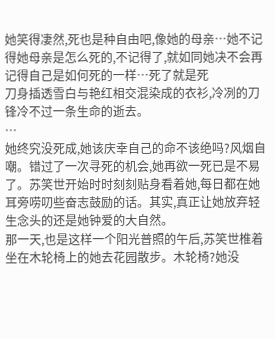她笑得凄然,死也是种自由吧,像她的母亲…她不记得她母亲是怎么死的,不记得了,就如同她决不会再记得自己是如何死的一样…死了就是死
刀身插透雪白与艳红相交混染成的衣衫,冷冽的刀锋冷不过一条生命的逝去。
…
她终究没死成,她该庆幸自己的命不该绝吗?风烟自嘲。错过了一次寻死的机会,她再欲一死已是不易了。苏笑世开始时时刻刻贴身看着她,每日都在她耳旁唠叨些奋志鼓励的话。其实,真正让她放弃轻生念头的还是她钟爱的大自然。
那一天,也是这样一个阳光普照的午后,苏笑世椎着坐在木轮椅上的她去花园散步。木轮椅?她没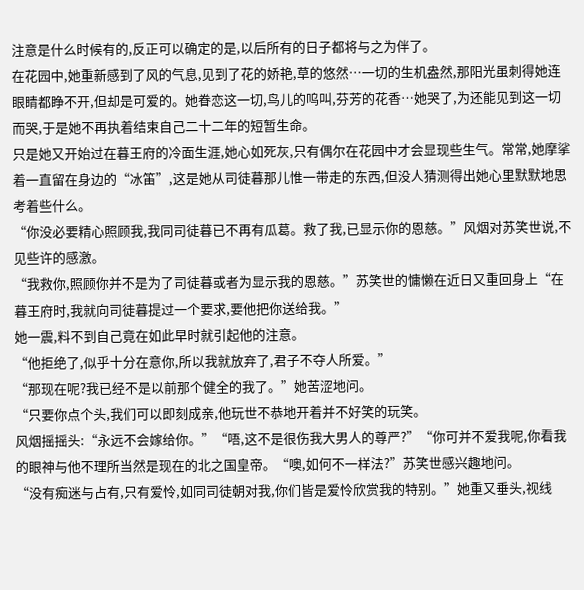注意是什么时候有的,反正可以确定的是,以后所有的日子都将与之为伴了。
在花园中,她重新感到了风的气息,见到了花的娇艳,草的悠然…一切的生机盎然,那阳光虽刺得她连眼睛都睁不开,但却是可爱的。她眷恋这一切,鸟儿的呜叫,芬芳的花香…她哭了,为还能见到这一切而哭,于是她不再执着结束自己二十二年的短暂生命。
只是她又开始过在暮王府的冷面生涯,她心如死灰,只有偶尔在花园中才会显现些生气。常常,她摩挲着一直留在身边的“冰笛”,这是她从司徒暮那儿惟一带走的东西,但没人猜测得出她心里默默地思考着些什么。
“你没必要精心照顾我,我同司徒暮已不再有瓜葛。救了我,已显示你的恩慈。”风烟对苏笑世说,不见些许的感激。
“我救你,照顾你并不是为了司徒暮或者为显示我的恩慈。”苏笑世的慵懒在近日又重回身上“在暮王府时,我就向司徒暮提过一个要求,要他把你送给我。”
她一震,料不到自己竟在如此早时就引起他的注意。
“他拒绝了,似乎十分在意你,所以我就放弃了,君子不夺人所爱。”
“那现在呢?我已经不是以前那个健全的我了。”她苦涩地问。
“只要你点个头,我们可以即刻成亲,他玩世不恭地开着并不好笑的玩笑。
风烟摇摇头:“永远不会嫁给你。”“唔,这不是很伤我大男人的尊严?”“你可并不爱我呢,你看我的眼神与他不理所当然是现在的北之国皇帝。“噢,如何不一样法?”苏笑世感兴趣地问。
“没有痴迷与占有,只有爱怜,如同司徒朝对我,你们皆是爱怜欣赏我的特别。”她重又垂头,视线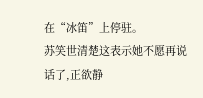在“冰笛”上停驻。
苏笑世清楚这表示她不愿再说话了,正欲静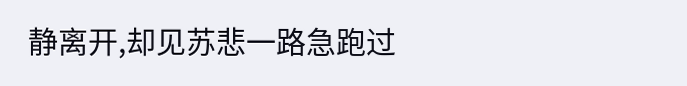静离开,却见苏悲一路急跑过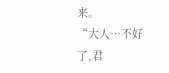来。
“大人…不好了,君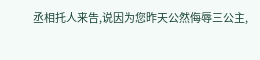丞相托人来告,说因为您昨天公然侮辱三公主,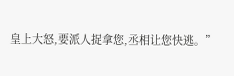皇上大怒,要派人捉拿您,丞相让您快逃。”